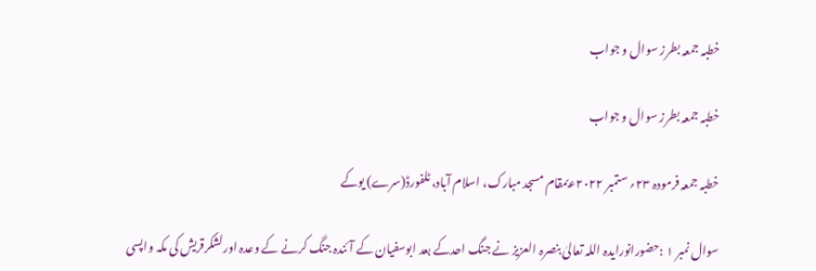خطبہ جمعہ بطرز سوال و جواب

خطبہ جمعہ بطرز سوال و جواب

خطبہ جمعہ فرمودہ ۲۳؍ ستمبر ۲۰۲۲ءبمقام مسجد مبارک، اسلام آباد، ٹلفورڈ(سرے) یوکے

سوال نمبر ۱ :حضورانورایدہ اللہ تعالیٰ بنصرہ العزیز نے جنگ احدکے بعد ابوسفیان کے آئندہ جنگ کرنے کے وعدہ اورلشکرقریش کی مکہ واپسی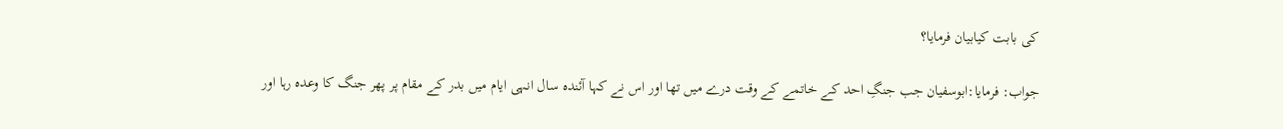کی بابت کیابیان فرمایا؟

جواب: فرمایا:ابوسفیان جب جنگِ احد کے خاتمے کے وقت درے میں تھا اور اس نے کہا آئندہ سال انہی ایام میں بدر کے مقام پر پھر جنگ کا وعدہ رہا اور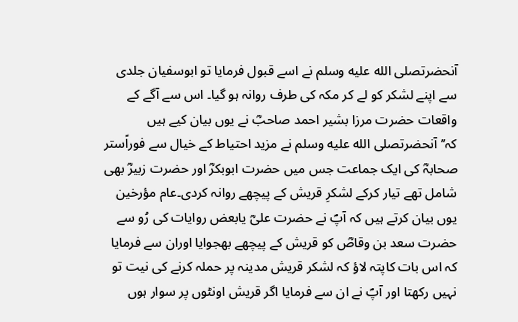آنحضرتصلى الله عليه وسلم نے اسے قبول فرمایا تو ابوسفیان جلدی سے اپنے لشکر کو لے کر مکہ کی طرف روانہ ہو گیا۔ اس سے آگے کے واقعات حضرت مرزا بشیر احمد صاحبؓ نے یوں بیان کیے ہیں کہ’’آنحضرتصلى الله عليه وسلم نے مزید احتیاط کے خیال سے فوراًستر صحابہؓ کی ایک جماعت جس میں حضرت ابوبکرؓ اور حضرت زبیرؓ بھی شامل تھے تیار کرکے لشکرِ قریش کے پیچھے روانہ کردی۔عام مؤرخین یوں بیان کرتے ہیں کہ آپؐ نے حضرت علیؓ یابعض روایات کی رُو سے حضرت سعد بن وقاصؓ کو قریش کے پیچھے بھجوایا اوران سے فرمایا کہ اس بات کاپتہ لاؤ کہ لشکر قریش مدینہ پر حملہ کرنے کی نیت تو نہیں رکھتا اور آپؐ نے ان سے فرمایا اگر قریش اونٹوں پر سوار ہوں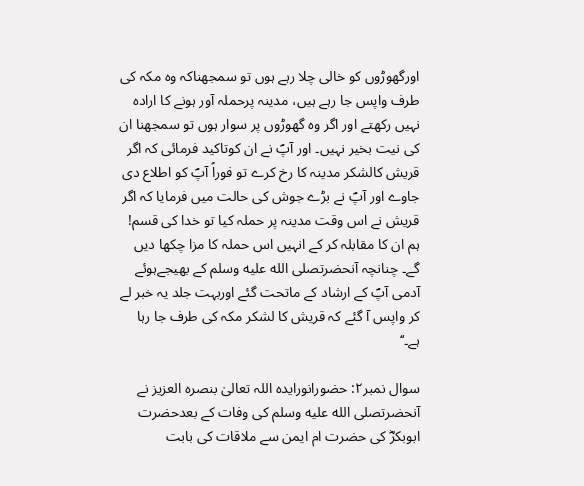اورگھوڑوں کو خالی چلا رہے ہوں تو سمجھناکہ وہ مکہ کی طرف واپس جا رہے ہیں، مدینہ پرحملہ آور ہونے کا ارادہ نہیں رکھتے اور اگر وہ گھوڑوں پر سوار ہوں تو سمجھنا ان کی نیت بخیر نہیں۔ اور آپؐ نے ان کوتاکید فرمائی کہ اگر قریش کالشکر مدینہ کا رخ کرے تو فوراً آپؐ کو اطلاع دی جاوے اور آپؐ نے بڑے جوش کی حالت میں فرمایا کہ اگر قریش نے اس وقت مدینہ پر حملہ کیا تو خدا کی قسم! ہم ان کا مقابلہ کر کے انہیں اس حملہ کا مزا چکھا دیں گے۔ چنانچہ آنحضرتصلى الله عليه وسلم کے بھیجےہوئے آدمی آپؐ کے ارشاد کے ماتحت گئے اوربہت جلد یہ خبر لے کر واپس آ گئے کہ قریش کا لشکر مکہ کی طرف جا رہا ہے۔‘‘

سوال نمبر۲: حضورانورایدہ اللہ تعالیٰ بنصرہ العزیز نے آنحضرتصلى الله عليه وسلم کی وفات کے بعدحضرت ابوبکرؓ کی حضرت ام ایمن سے ملاقات کی بابت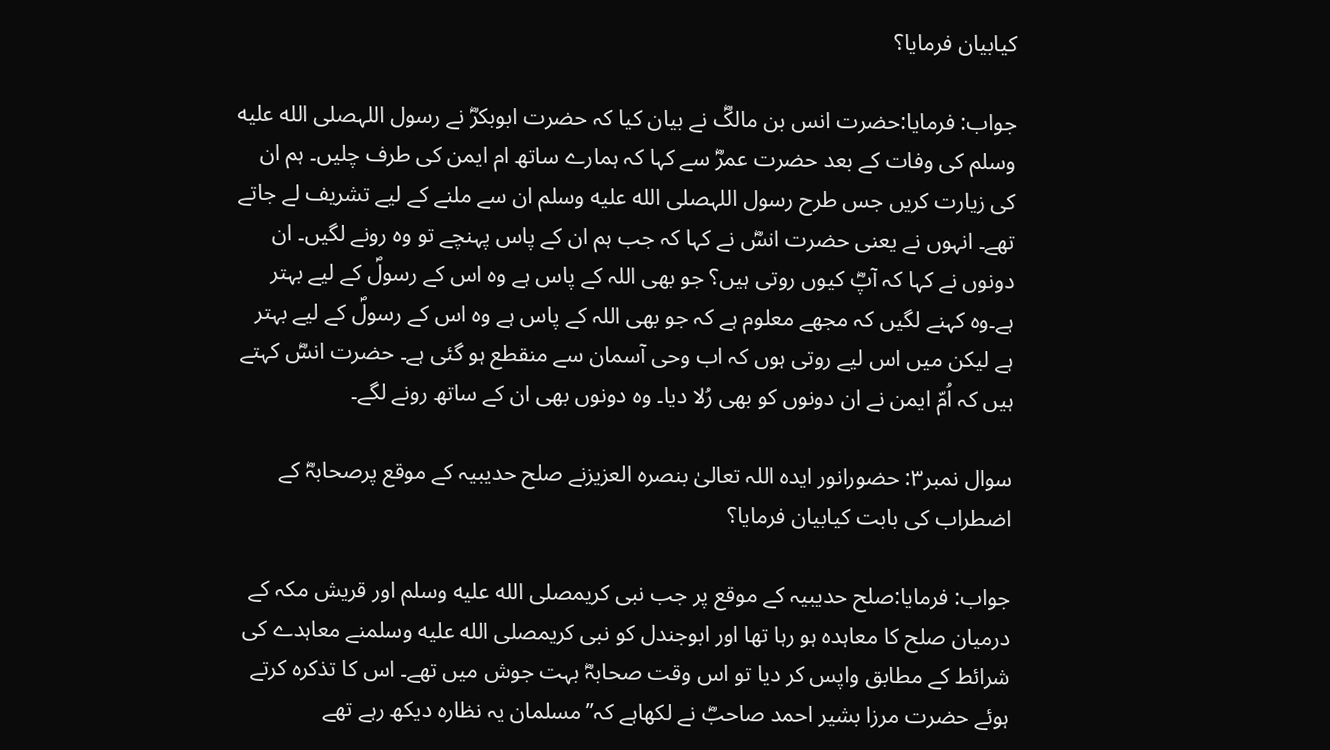کیابیان فرمایا؟

جواب: فرمایا:حضرت انس بن مالکؓ نے بیان کیا کہ حضرت ابوبکرؓ نے رسول اللہصلى الله عليه وسلم کی وفات کے بعد حضرت عمرؓ سے کہا کہ ہمارے ساتھ ام ایمن کی طرف چلیں۔ ہم ان کی زیارت کریں جس طرح رسول اللہصلى الله عليه وسلم ان سے ملنے کے لیے تشریف لے جاتے تھے۔ انہوں نے یعنی حضرت انسؓ نے کہا کہ جب ہم ان کے پاس پہنچے تو وہ رونے لگیں۔ ان دونوں نے کہا کہ آپؓ کیوں روتی ہیں؟ جو بھی اللہ کے پاس ہے وہ اس کے رسولؐ کے لیے بہتر ہے۔وہ کہنے لگیں کہ مجھے معلوم ہے کہ جو بھی اللہ کے پاس ہے وہ اس کے رسولؐ کے لیے بہتر ہے لیکن میں اس لیے روتی ہوں کہ اب وحی آسمان سے منقطع ہو گئی ہے۔ حضرت انسؓ کہتے ہیں کہ اُمّ ایمن نے ان دونوں کو بھی رُلا دیا۔ وہ دونوں بھی ان کے ساتھ رونے لگے۔

سوال نمبر۳: حضورانور ایدہ اللہ تعالیٰ بنصرہ العزیزنے صلح حدیبیہ کے موقع پرصحابہؓ کے اضطراب کی بابت کیابیان فرمایا؟

جواب: فرمایا:صلح حدیبیہ کے موقع پر جب نبی کریمصلى الله عليه وسلم اور قریش مکہ کے درمیان صلح کا معاہدہ ہو رہا تھا اور ابوجندل کو نبی کریمصلى الله عليه وسلمنے معاہدے کی شرائط کے مطابق واپس کر دیا تو اس وقت صحابہؓ بہت جوش میں تھے۔ اس کا تذکرہ کرتے ہوئے حضرت مرزا بشیر احمد صاحبؓ نے لکھاہے کہ’’مسلمان یہ نظارہ دیکھ رہے تھے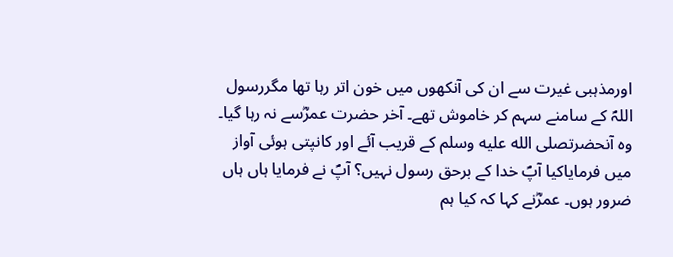اورمذہبی غیرت سے ان کی آنکھوں میں خون اتر رہا تھا مگررسول اللہؐ کے سامنے سہم کر خاموش تھے۔ آخر حضرت عمرؓسے نہ رہا گیا۔ وہ آنحضرتصلى الله عليه وسلم کے قریب آئے اور کانپتی ہوئی آواز میں فرمایاکیا آپؐ خدا کے برحق رسول نہیں؟ آپؐ نے فرمایا ہاں ہاں ضرور ہوں۔ عمرؓنے کہا کہ کیا ہم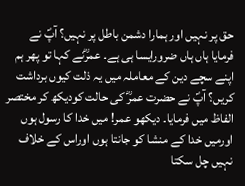حق پر نہیں اور ہمارا دشمن باطل پر نہیں؟ آپؐ نے فرمایا ہاں ہاں ضرورایسا ہی ہے۔ عمرؓنے کہا تو پھر ہم اپنے سچے دین کے معاملہ میں یہ ذلت کیوں برداشت کریں؟ آپؐ نے حضرت عمرؓ کی حالت کودیکھ کر مختصر الفاظ میں فرمایا۔ دیکھو عمر! میں خدا کا رسول ہوں اورمیں خدا کے منشا کو جانتا ہوں اوراس کے خلاف نہیں چل سکتا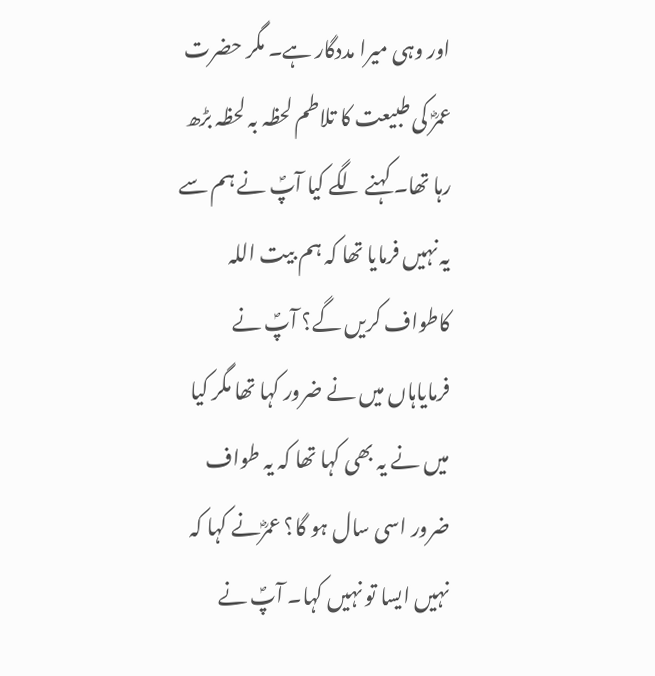اور وہی میرا مددگار ہے۔ مگر حضرت عمرؓ کی طبیعت کا تلاطم لحظہ بہ لحظہ بڑھ رہا تھا۔ کہنے لگے کیا آپؐ نے ہم سے یہ نہیں فرمایا تھا کہ ہم بیت اللہ کاطواف کریں گے؟ آپؐ نے فرمایاہاں میں نے ضرور کہا تھا مگر کیا میں نے یہ بھی کہا تھا کہ یہ طواف ضرور اسی سال ہو گا؟ عمرؓنے کہا کہ نہیں ایسا تو نہیں کہا۔ آپؐ نے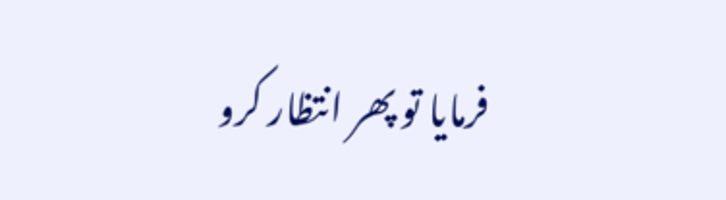فرمایا تو پھر انتظار کرو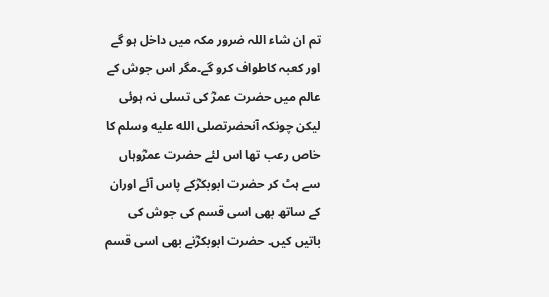تم ان شاء اللہ ضرور مکہ میں داخل ہو گے اور کعبہ کاطواف کرو گے۔مگر اس جوش کے عالم میں حضرت عمرؓ کی تسلی نہ ہوئی لیکن چونکہ آنحضرتصلى الله عليه وسلم کا خاص رعب تھا اس لئے حضرت عمرؓوہاں سے ہٹ کر حضرت ابوبکرؓکے پاس آئے اوران کے ساتھ بھی اسی قسم کی جوش کی باتیں کیں۔ حضرت ابوبکرؓنے بھی اسی قسم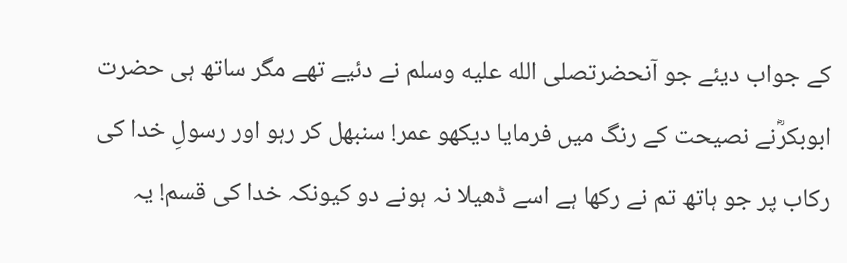کے جواب دیئے جو آنحضرتصلى الله عليه وسلم نے دئیے تھے مگر ساتھ ہی حضرت ابوبکرؓنے نصیحت کے رنگ میں فرمایا دیکھو عمر! سنبھل کر رہو اور رسولِ خدا کی رکاب پر جو ہاتھ تم نے رکھا ہے اسے ڈھیلا نہ ہونے دو کیونکہ خدا کی قسم! یہ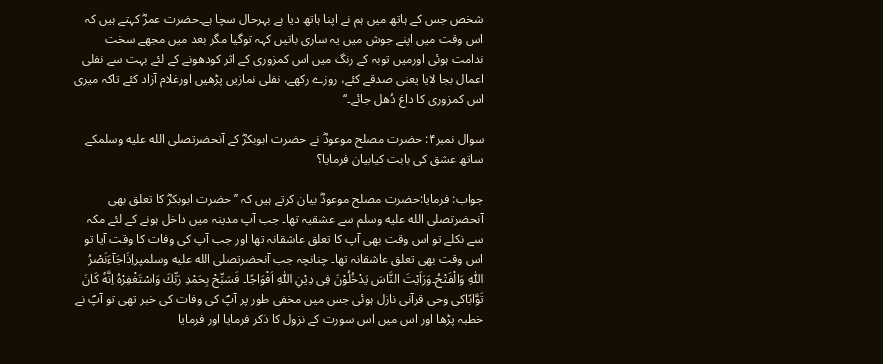شخص جس کے ہاتھ میں ہم نے اپنا ہاتھ دیا ہے بہرحال سچا ہے۔حضرت عمرؓ کہتے ہیں کہ اس وقت میں اپنے جوش میں یہ ساری باتیں کہہ توگیا مگر بعد میں مجھے سخت ندامت ہوئی اورمیں توبہ کے رنگ میں اس کمزوری کے اثر کودھونے کے لئے بہت سے نفلی اعمال بجا لایا یعنی صدقے کئے، روزے رکھے، نفلی نمازیں پڑھیں اورغلام آزاد کئے تاکہ میری اس کمزوری کا داغ دُھل جائے۔‘‘

سوال نمبر۴: حضرت مصلح موعودؓ نے حضرت ابوبکرؓ کے آنحضرتصلى الله عليه وسلمکے ساتھ عشق کی بابت کیابیان فرمایا؟

جواب: فرمایا:حضرت مصلح موعودؓ بیان کرتے ہیں کہ ’’حضرت ابوبکرؓ کا تعلق بھی آنحضرتصلى الله عليه وسلم سے عشقیہ تھا۔ جب آپ مدینہ میں داخل ہونے کے لئے مکہ سے نکلے تو اس وقت بھی آپ کا تعلق عاشقانہ تھا اور جب آپ کی وفات کا وقت آیا تو اس وقت بھی تعلق عاشقانہ تھا۔ چنانچہ جب آنحضرتصلى الله عليه وسلمپراِذَاجَآءَنَصْرُ اللّٰهِ وَالْفَتْحُ۔وَرَاَیْتَ النَّاسَ یَدْخُلُوْنَ فِی دِیْنِ اللّٰهِ اَفْوَاجًا۔ فَسَبِّحْ بِحَمْدِ رَبِّكَ وَاسْتَغْفِرْهُ اِنَّهٗ كَانَ تَوَّابًاکی وحی قرآنی نازل ہوئی جس میں مخفی طور پر آپؐ کی وفات کی خبر تھی تو آپؐ نے خطبہ پڑھا اور اس میں اس سورت کے نزول کا ذکر فرمایا اور فرمایا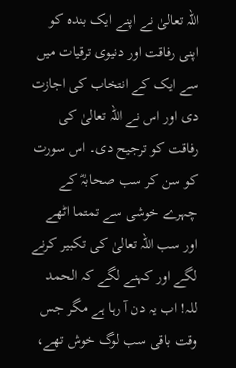اللہ تعالیٰ نے اپنے ایک بندہ کو اپنی رفاقت اور دنیوی ترقیات میں سے ایک کے انتخاب کی اجازت دی اور اس نے اللہ تعالیٰ کی رفاقت کو ترجیح دی۔ اس سورت کو سن کر سب صحابہؓ کے چہرے خوشی سے تمتما اٹھے اور سب اللہ تعالیٰ کی تکبیر کرنے لگے اور کہنے لگے کہ الحمد للہ! اب یہ دن آ رہا ہے مگر جس وقت باقی سب لوگ خوش تھے،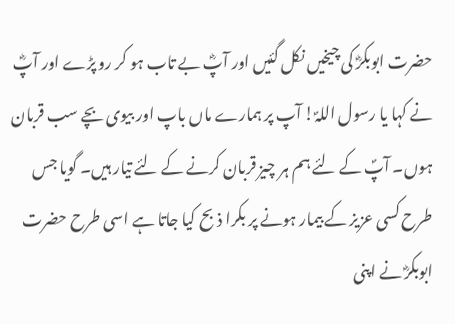حضرت ابوبکرؓ کی چیخیں نکل گئیں اور آپؓ بے تاب ہو کر رو پڑے اور آپؓ نے کہا یا رسول اللہؐ! آپ پر ہمارے ماں باپ اور بیوی بچے سب قربان ہوں۔ آپؐ کے لئے ہم ہر چیز قربان کرنے کے لئے تیار ہیں۔ گویا جس طرح کسی عزیز کے بیمار ہونے پر بکرا ذبح کیا جاتا ہے اسی طرح حضرت ابوبکرؓ نے اپنی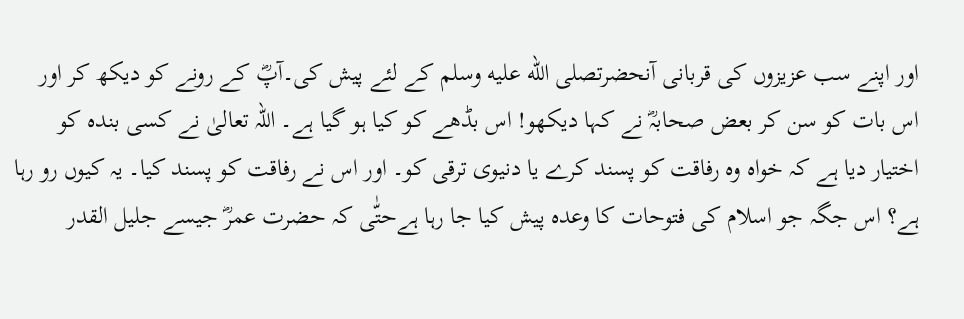اور اپنے سب عزیزوں کی قربانی آنحضرتصلى الله عليه وسلم کے لئے پیش کی۔آپؓ کے رونے کو دیکھ کر اور اس بات کو سن کر بعض صحابہؓ نے کہا دیکھو! اس بڈھے کو کیا ہو گیا ہے۔ اللہ تعالیٰ نے کسی بندہ کو اختیار دیا ہے کہ خواہ وہ رفاقت کو پسند کرے یا دنیوی ترقی کو۔ اور اس نے رفاقت کو پسند کیا۔ یہ کیوں رو رہا ہے؟ اس جگہ جو اسلام کی فتوحات کا وعدہ پیش کیا جا رہا ہےحتّٰی کہ حضرت عمرؓ جیسے جلیل القدر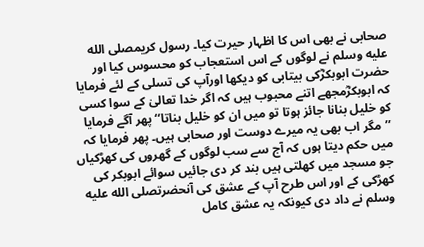صحابی نے بھی اس کا اظہار حیرت کیا۔ رسول کریمصلى الله عليه وسلم نے لوگوں کے اس استعجاب کو محسوس کیا اور حضرت ابوبکرؓکی بیتابی کو دیکھا اورآپ کی تسلی کے لئے فرمایا کہ ابوبکرؓمجھے اتنے محبوب ہیں کہ اگر خدا تعالیٰ کے سوا کسی کو خلیل بنانا جائز ہوتا تو میں ان کو خلیل بناتا‘‘ پھر آگے فرمایا ’’مگر اب بھی یہ میرے دوست اور صحابی ہیں۔ پھر فرمایا کہ میں حکم دیتا ہوں کہ آج سے سب لوگوں کے گھروں کی کھڑکیاں جو مسجد میں کھلتی ہیں بند کر دی جائیں سوائے ابوبکر کی کھڑکی کے اور اس طرح آپ کے عشق کی آنحضرتصلى الله عليه وسلم نے داد دی کیونکہ یہ عشق کامل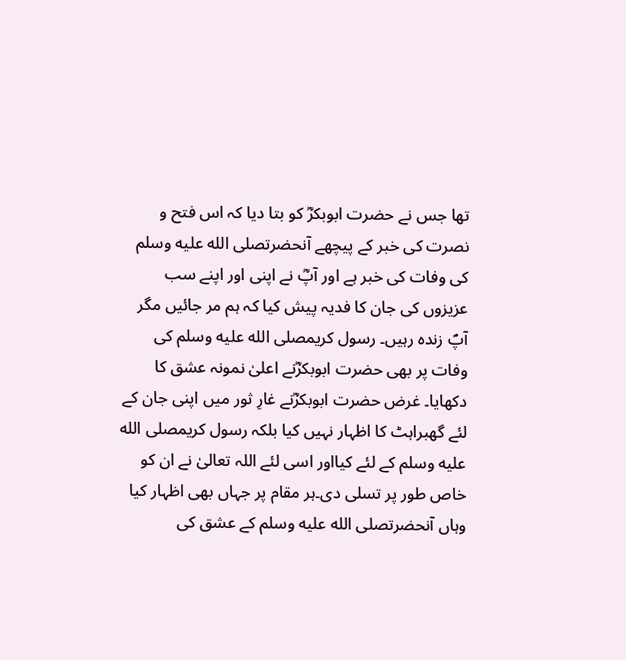تھا جس نے حضرت ابوبکرؓ کو بتا دیا کہ اس فتح و نصرت کی خبر کے پیچھے آنحضرتصلى الله عليه وسلم کی وفات کی خبر ہے اور آپؓ نے اپنی اور اپنے سب عزیزوں کی جان کا فدیہ پیش کیا کہ ہم مر جائیں مگر آپؐ زندہ رہیں۔ رسول کریمصلى الله عليه وسلم کی وفات پر بھی حضرت ابوبکرؓنے اعلیٰ نمونہ عشق کا دکھایا۔ غرض حضرت ابوبکرؓنے غارِ ثور میں اپنی جان کے لئے گھبراہٹ کا اظہار نہیں کیا بلکہ رسول کریمصلى الله عليه وسلم کے لئے کیااور اسی لئے اللہ تعالیٰ نے ان کو خاص طور پر تسلی دی۔ہر مقام پر جہاں بھی اظہار کیا وہاں آنحضرتصلى الله عليه وسلم کے عشق کی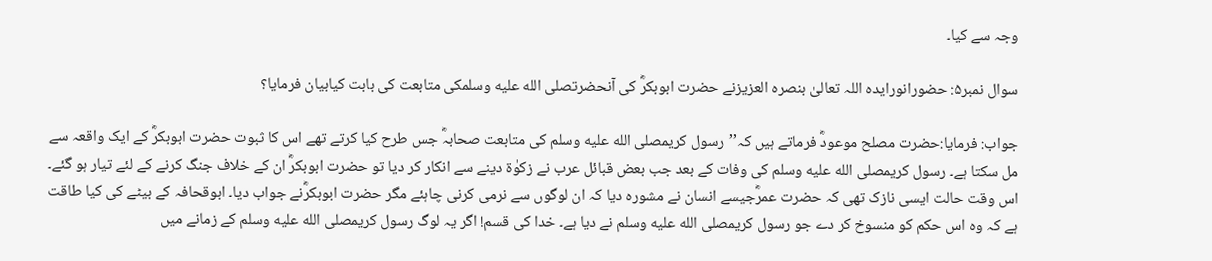وجہ سے کیا۔

سوال نمبر۵: حضورانورایدہ اللہ تعالیٰ بنصرہ العزیزنے حضرت ابوبکرؓ کی آنحضرتصلى الله عليه وسلمکی متابعت کی بابت کیابیان فرمایا؟

جواب: فرمایا:حضرت مصلح موعودؓ فرماتے ہیں کہ’’رسول کریمصلى الله عليه وسلم کی متابعت صحابہؓ جس طرح کیا کرتے تھے اس کا ثبوت حضرت ابوبکرؓ کے ایک واقعہ سے مل سکتا ہے۔ رسول کریمصلى الله عليه وسلم کی وفات کے بعد جب بعض قبائل عرب نے زکوٰة دینے سے انکار کر دیا تو حضرت ابوبکرؓ ان کے خلاف جنگ کرنے کے لئے تیار ہو گئے۔ اس وقت حالت ایسی نازک تھی کہ حضرت عمرؓجیسے انسان نے مشورہ دیا کہ ان لوگوں سے نرمی کرنی چاہئے مگر حضرت ابوبکرؓنے جواب دیا۔ ابوقحافہ کے بیٹے کی کیا طاقت ہے کہ وہ اس حکم کو منسوخ کر دے جو رسول کریمصلى الله عليه وسلم نے دیا ہے۔ خدا کی قسم! اگر یہ لوگ رسول کریمصلى الله عليه وسلم کے زمانے میں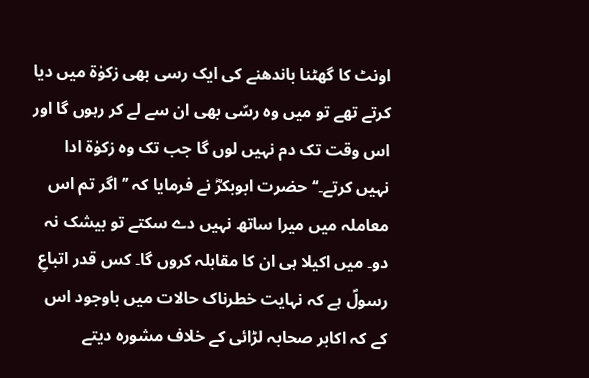اونٹ کا گھٹنا باندھنے کی ایک رسی بھی زکوٰة میں دیا کرتے تھے تو میں وہ رسّی بھی ان سے لے کر رہوں گا اور اس وقت تک دم نہیں لوں گا جب تک وہ زکوٰة ادا نہیں کرتے۔‘‘حضرت ابوبکرؓ نے فرمایا کہ ’’اگر تم اس معاملہ میں میرا ساتھ نہیں دے سکتے تو بیشک نہ دو۔ میں اکیلا ہی ان کا مقابلہ کروں گا۔ کس قدر اتباعِ رسولؐ ہے کہ نہایت خطرناک حالات میں باوجود اس کے کہ اکابر صحابہ لڑائی کے خلاف مشورہ دیتے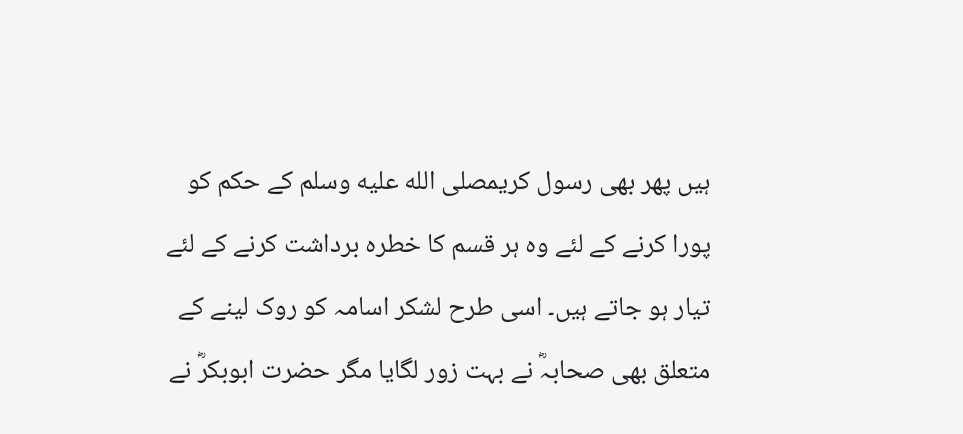ہیں پھر بھی رسول کریمصلى الله عليه وسلم کے حکم کو پورا کرنے کے لئے وہ ہر قسم کا خطرہ برداشت کرنے کے لئے تیار ہو جاتے ہیں۔ اسی طرح لشکر اسامہ کو روک لینے کے متعلق بھی صحابہؓ نے بہت زور لگایا مگر حضرت ابوبکرؓ نے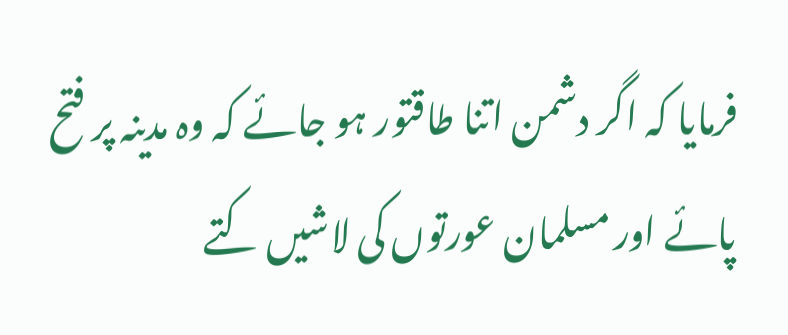فرمایا کہ اگر دشمن اتنا طاقتور ہو جائے کہ وہ مدینہ پر فتح پائے اور مسلمان عورتوں کی لاشیں کتے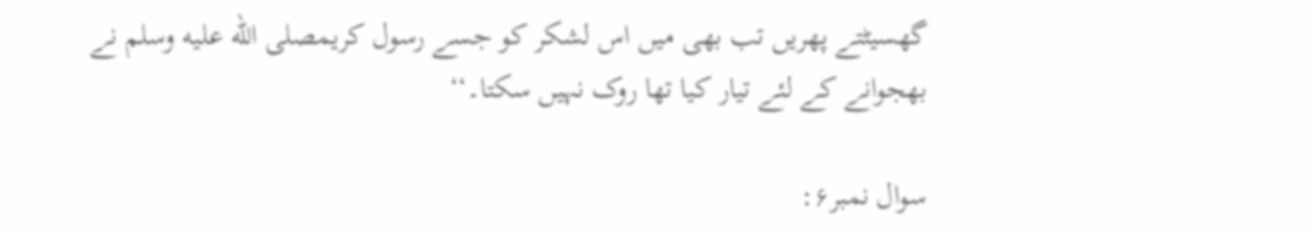گھسیٹتے پھریں تب بھی میں اس لشکر کو جسے رسول کریمصلى الله عليه وسلم نے بھجوانے کے لئے تیار کیا تھا روک نہیں سکتا۔‘‘

سوال نمبر۶: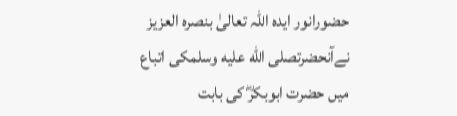حضورانور ایدہ اللہ تعالیٰ بنصرہ العزیز نےآنحضرتصلى الله عليه وسلمکی اتباع میں حضرت ابوبکرؓ کی بابت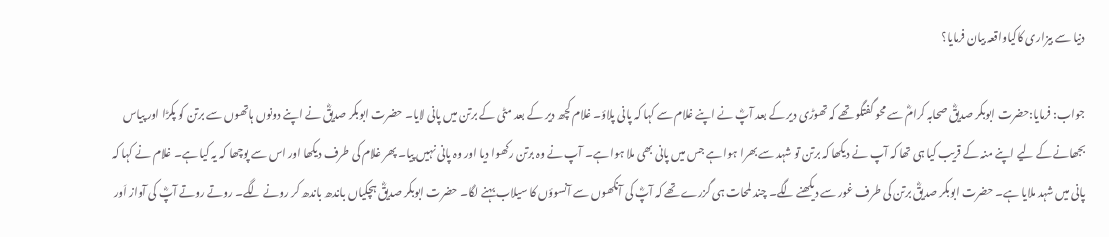دنیا سے بیزاری کاکیاواقعہ بیان فرمایا؟

جواب: فرمایا:حضرت ابوبکر صدیقؓ صحابہ کرامؓ سے محو گفتگو تھے کہ تھوڑی دیر کے بعد آپؓ نے اپنے غلام سے کہا کہ پانی پلاؤ۔ غلام کچھ دیر کے بعد مٹی کے برتن میں پانی لایا۔ حضرت ابوبکر صدیقؓ نے اپنے دونوں ہاتھوں سے برتن کو پکڑا اور پیاس بجھانے کے لیے اپنے منہ کے قریب کیا ہی تھا کہ آپ نے دیکھا کہ برتن تو شہد سے بھرا ہوا ہے جس میں پانی بھی ملا ہوا ہے۔ آپ نے وہ برتن رکھوا دیا اور وہ پانی نہیں پیا۔ پھر غلام کی طرف دیکھا اور اس سے پوچھا کہ یہ کیا ہے۔ غلام نے کہا کہ پانی میں شہد ملایا ہے۔ حضرت ابوبکر صدیقؓ برتن کی طرف غور سے دیکھنے لگے۔ چند لمحات ہی گزرے تھے کہ آپؓ کی آنکھوں سے آنسوؤں کا سیلاب بہنے لگا۔ حضرت ابوبکر صدیقؓ ہچکیاں باندھ باندھ کر رونے لگے۔ روتے روتے آپؓ کی آواز اَور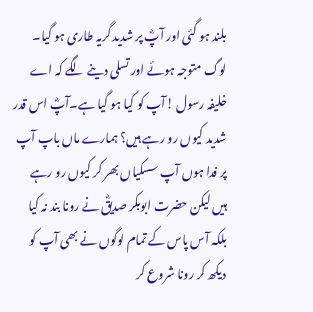بلند ہو گئی اور آپؓ پر شدید گریہ طاری ہو گیا۔ لوگ متوجہ ہوئے اور تسلی دینے لگے کہ اے خلیفہ رسول !آپ کو کیا ہو گیا ہے۔آپؓ اس قدر شدید کیوں رو رہے ہیں؟ ہمارے ماں باپ آپ پر فدا ہوں آپ سسکیاں بھر کر کیوں رو رہے ہیں لیکن حضرت ابوبکر صدیقؓ نے رونا بند نہ کیا بلکہ آس پاس کے تمام لوگوں نے بھی آپ کو دیکھ کر رونا شروع کر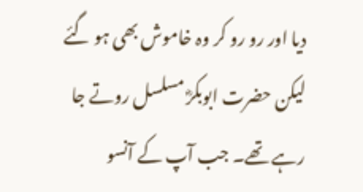دیا اور رو رو کر وہ خاموش بھی ہو گئے لیکن حضرت ابوبکرؓ مسلسل روتے جا رہے تھے۔ جب آپ کے آنسو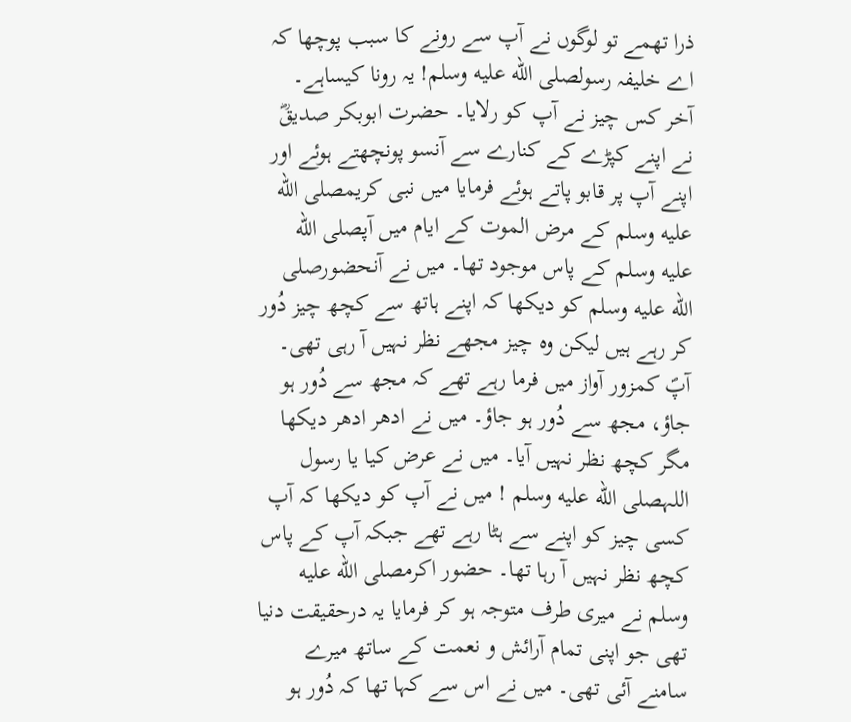ذرا تھمے تو لوگوں نے آپ سے رونے کا سبب پوچھا کہ اے خلیفہ رسولصلى الله عليه وسلم! یہ رونا کیساہے۔ آخر کس چیز نے آپ کو رلایا۔ حضرت ابوبکر صدیقؓ نے اپنے کپڑے کے کنارے سے آنسو پونچھتے ہوئے اور اپنے آپ پر قابو پاتے ہوئے فرمایا میں نبی کریمصلى الله عليه وسلم کے مرض الموت کے ایام میں آپصلى الله عليه وسلم کے پاس موجود تھا۔ میں نے آنحضورصلى الله عليه وسلم کو دیکھا کہ اپنے ہاتھ سے کچھ چیز دُور کر رہے ہیں لیکن وہ چیز مجھے نظر نہیں آ رہی تھی۔ آپؐ کمزور آواز میں فرما رہے تھے کہ مجھ سے دُور ہو جاؤ، مجھ سے دُور ہو جاؤ۔ میں نے ادھر ادھر دیکھا مگر کچھ نظر نہیں آیا۔ میں نے عرض کیا یا رسول اللہصلى الله عليه وسلم ! میں نے آپ کو دیکھا کہ آپ کسی چیز کو اپنے سے ہٹا رہے تھے جبکہ آپ کے پاس کچھ نظر نہیں آ رہا تھا۔ حضور اکرمصلى الله عليه وسلم نے میری طرف متوجہ ہو کر فرمایا یہ درحقیقت دنیا تھی جو اپنی تمام آرائش و نعمت کے ساتھ میرے سامنے آئی تھی۔ میں نے اس سے کہا تھا کہ دُور ہو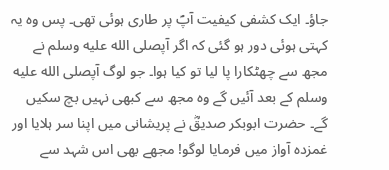جاؤ۔ ایک کشفی کیفیت آپؐ پر طاری ہوئی تھی۔ پس وہ یہ کہتی ہوئی دور ہو گئی کہ اگر آپصلى الله عليه وسلم نے مجھ سے چھٹکارا پا لیا تو کیا ہوا۔ جو لوگ آپصلى الله عليه وسلم کے بعد آئیں گے وہ مجھ سے کبھی نہیں بچ سکیں گے۔ حضرت ابوبکر صدیقؓ نے پریشانی میں اپنا سر ہلایا اور غمزدہ آواز میں فرمایا لوگو! مجھے بھی اس شہد سے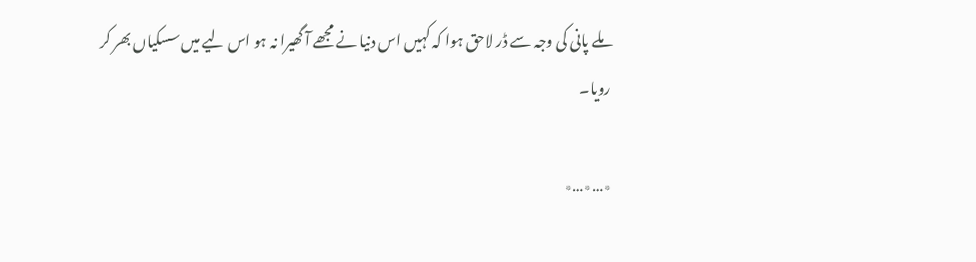ملے پانی کی وجہ سے ڈر لاحق ہوا کہ کہیں اس دنیا نے مجھے آ گھیرا نہ ہو اس لیے میں سسکیاں بھر کر رویا۔

٭…٭…٭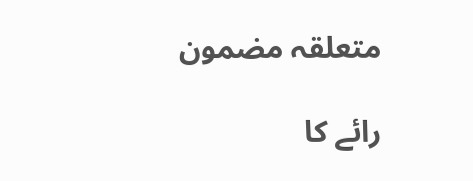متعلقہ مضمون

رائے کا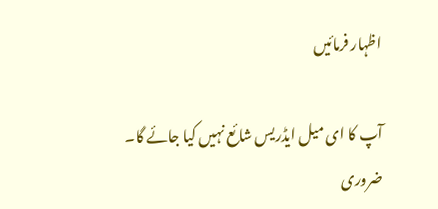اظہار فرمائیں

آپ کا ای میل ایڈریس شائع نہیں کیا جائے گا۔ ضروری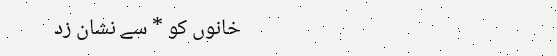خانوں کو * سے نشان زد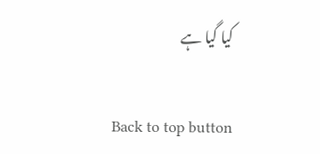کیا گیا ہے

Back to top button